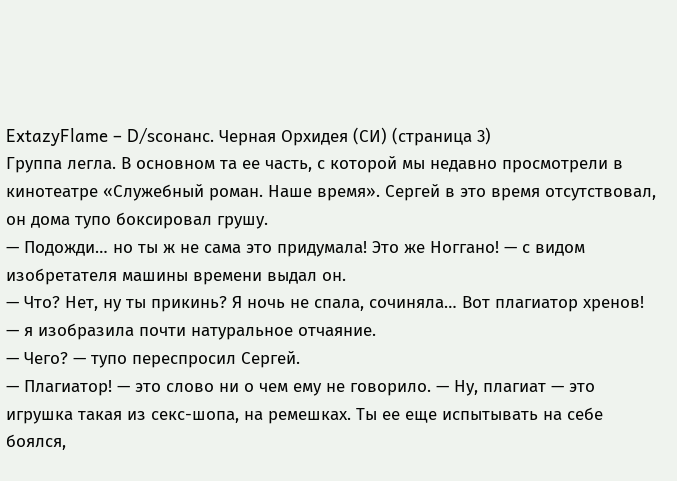ExtazyFlame – D/sсонанс. Черная Орхидея (СИ) (страница 3)
Группа легла. В основном та ее часть, с которой мы недавно просмотрели в кинотеатре «Служебный роман. Наше время». Сергей в это время отсутствовал, он дома тупо боксировал грушу.
— Подожди… но ты ж не сама это придумала! Это же Ноггано! — с видом изобретателя машины времени выдал он.
— Что? Нет, ну ты прикинь? Я ночь не спала, сочиняла… Вот плагиатор хренов! — я изобразила почти натуральное отчаяние.
— Чего? — тупо переспросил Сергей.
— Плагиатор! — это слово ни о чем ему не говорило. — Ну, плагиат — это игрушка такая из секс-шопа, на ремешках. Ты ее еще испытывать на себе боялся,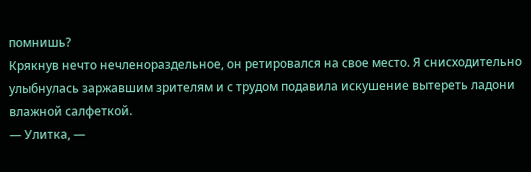помнишь?
Крякнув нечто нечленораздельное, он ретировался на свое место. Я снисходительно улыбнулась заржавшим зрителям и с трудом подавила искушение вытереть ладони влажной салфеткой.
— Улитка, —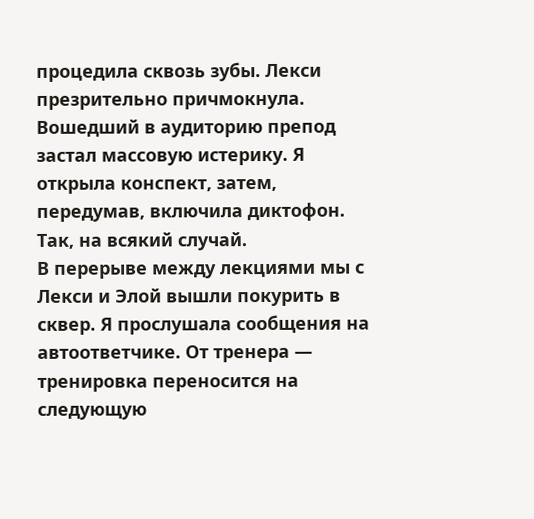процедила сквозь зубы. Лекси презрительно причмокнула. Вошедший в аудиторию препод застал массовую истерику. Я открыла конспект, затем, передумав, включила диктофон. Так, на всякий случай.
В перерыве между лекциями мы с Лекси и Элой вышли покурить в сквер. Я прослушала сообщения на автоответчике. От тренера — тренировка переносится на следующую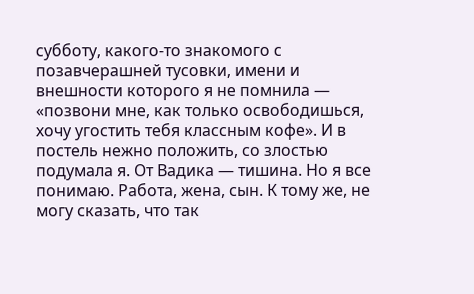субботу, какого-то знакомого с позавчерашней тусовки, имени и внешности которого я не помнила — «позвони мне, как только освободишься, хочу угостить тебя классным кофе». И в постель нежно положить, со злостью подумала я. От Вадика — тишина. Но я все понимаю. Работа, жена, сын. К тому же, не могу сказать, что так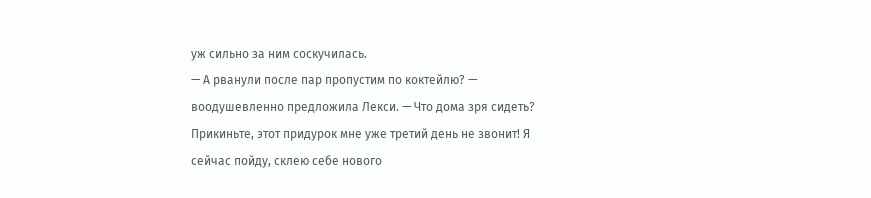уж сильно за ним соскучилась.
— А рванули после пар пропустим по коктейлю? — воодушевленно предложила Лекси. — Что дома зря сидеть? Прикиньте, этот придурок мне уже третий день не звонит! Я сейчас пойду, склею себе нового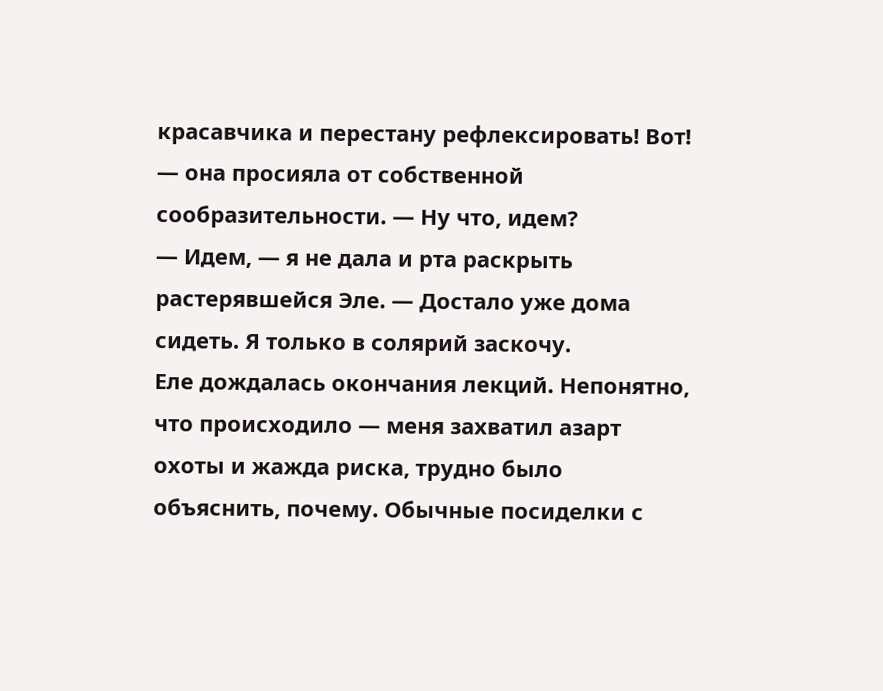красавчика и перестану рефлексировать! Вот! — она просияла от собственной сообразительности. — Ну что, идем?
— Идем, — я не дала и рта раскрыть растерявшейся Эле. — Достало уже дома сидеть. Я только в солярий заскочу.
Еле дождалась окончания лекций. Непонятно, что происходило — меня захватил азарт охоты и жажда риска, трудно было объяснить, почему. Обычные посиделки с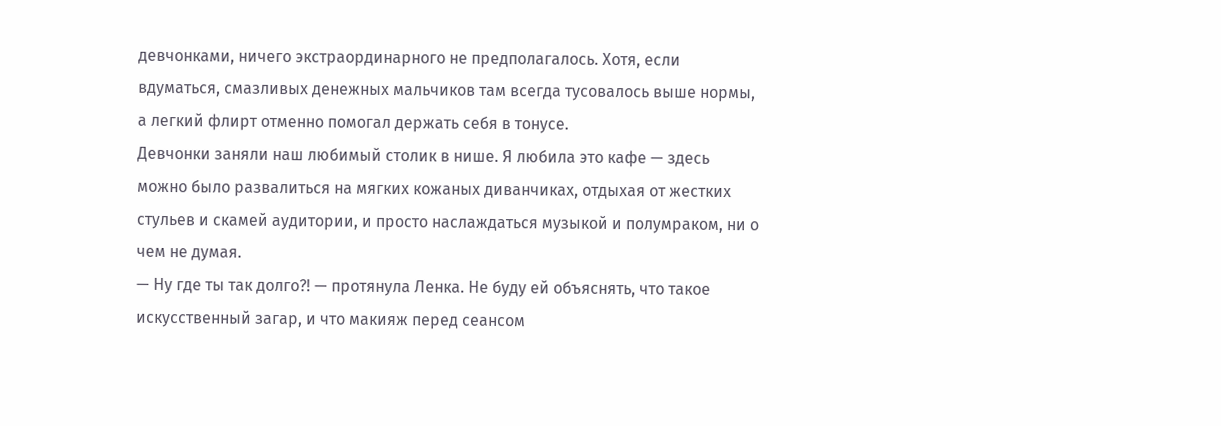девчонками, ничего экстраординарного не предполагалось. Хотя, если вдуматься, смазливых денежных мальчиков там всегда тусовалось выше нормы, а легкий флирт отменно помогал держать себя в тонусе.
Девчонки заняли наш любимый столик в нише. Я любила это кафе — здесь можно было развалиться на мягких кожаных диванчиках, отдыхая от жестких стульев и скамей аудитории, и просто наслаждаться музыкой и полумраком, ни о чем не думая.
— Ну где ты так долго?! — протянула Ленка. Не буду ей объяснять, что такое искусственный загар, и что макияж перед сеансом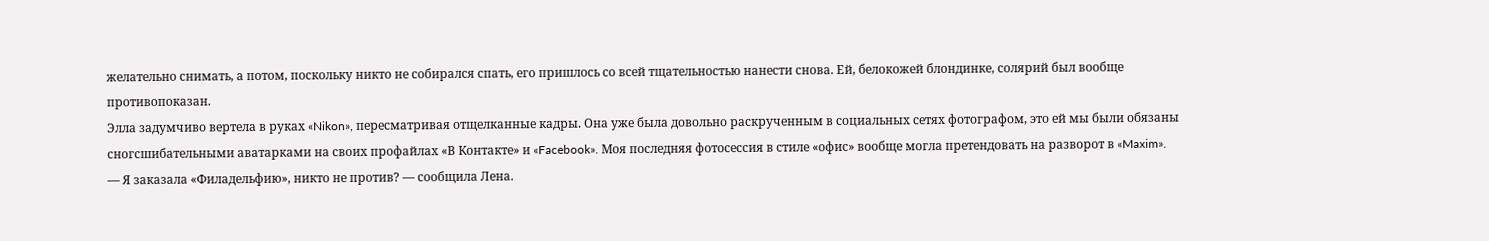желательно снимать, а потом, поскольку никто не собирался спать, его пришлось со всей тщательностью нанести снова. Ей, белокожей блондинке, солярий был вообще противопоказан.
Элла задумчиво вертела в руках «Nikon», пересматривая отщелканные кадры. Она уже была довольно раскрученным в социальных сетях фотографом, это ей мы были обязаны сногсшибательными аватарками на своих профайлах «В Контакте» и «Facebook». Моя последняя фотосессия в стиле «офис» вообще могла претендовать на разворот в «Maxim».
— Я заказала «Филадельфию», никто не против? — сообщила Лена.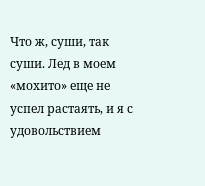Что ж, суши, так суши. Лед в моем «мохито» еще не успел растаять, и я с удовольствием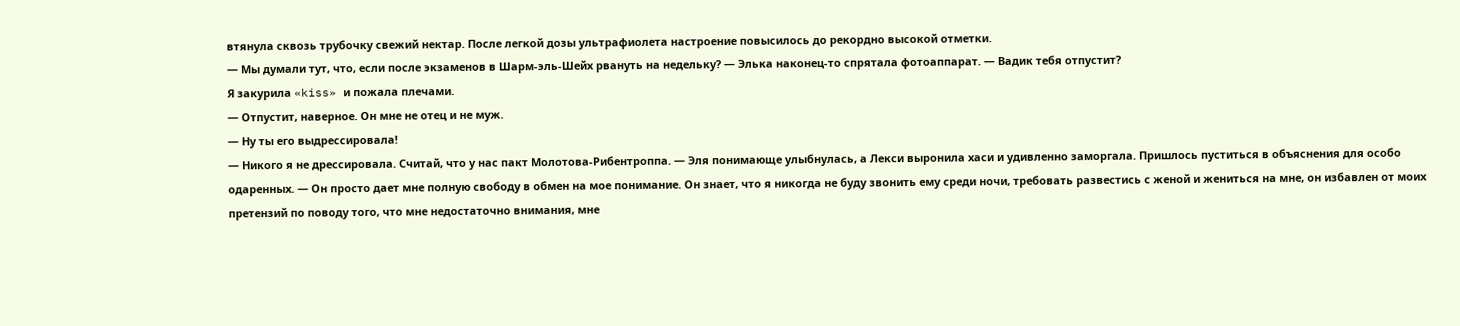втянула сквозь трубочку свежий нектар. После легкой дозы ультрафиолета настроение повысилось до рекордно высокой отметки.
— Мы думали тут, что, если после экзаменов в Шарм-эль-Шейх рвануть на недельку? — Элька наконец-то спрятала фотоаппарат. — Вадик тебя отпустит?
Я закурила «kiss» и пожала плечами.
— Отпустит, наверное. Он мне не отец и не муж.
— Ну ты его выдрессировала!
— Никого я не дрессировала. Считай, что у нас пакт Молотова-Рибентроппа. — Эля понимающе улыбнулась, а Лекси выронила хаси и удивленно заморгала. Пришлось пуститься в объяснения для особо одаренных. — Он просто дает мне полную свободу в обмен на мое понимание. Он знает, что я никогда не буду звонить ему среди ночи, требовать развестись с женой и жениться на мне, он избавлен от моих претензий по поводу того, что мне недостаточно внимания, мне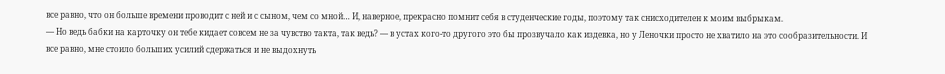все равно, что он больше времени проводит с ней и с сыном, чем со мной… И, наверное, прекрасно помнит себя в студенческие годы, поэтому так снисходителен к моим выбрыкам.
— Но ведь бабки на карточку он тебе кидает совсем не за чувство такта, так ведь? — в устах кого-то другого это бы прозвучало как издевка, но у Леночки просто не хватило на это сообразительности. И все равно, мне стоило больших усилий сдержаться и не выдохнуть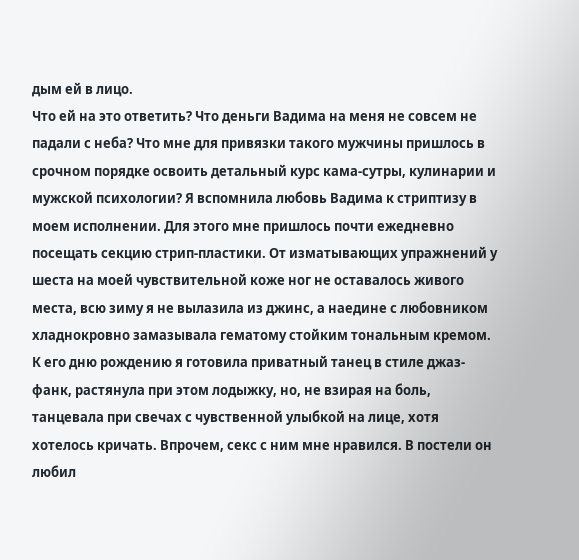дым ей в лицо.
Что ей на это ответить? Что деньги Вадима на меня не совсем не падали с неба? Что мне для привязки такого мужчины пришлось в срочном порядке освоить детальный курс кама-сутры, кулинарии и мужской психологии? Я вспомнила любовь Вадима к стриптизу в моем исполнении. Для этого мне пришлось почти ежедневно посещать секцию стрип-пластики. От изматывающих упражнений у шеста на моей чувствительной коже ног не оставалось живого места, всю зиму я не вылазила из джинс, а наедине с любовником хладнокровно замазывала гематому стойким тональным кремом. К его дню рождению я готовила приватный танец в стиле джаз-фанк, растянула при этом лодыжку, но, не взирая на боль, танцевала при свечах с чувственной улыбкой на лице, хотя хотелось кричать. Впрочем, секс с ним мне нравился. В постели он любил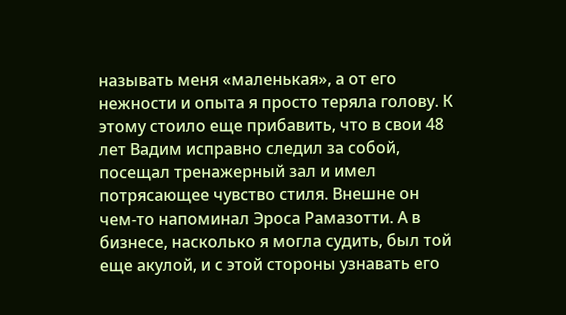называть меня «маленькая», а от его нежности и опыта я просто теряла голову. К этому стоило еще прибавить, что в свои 48 лет Вадим исправно следил за собой, посещал тренажерный зал и имел потрясающее чувство стиля. Внешне он чем-то напоминал Эроса Рамазотти. А в бизнесе, насколько я могла судить, был той еще акулой, и с этой стороны узнавать его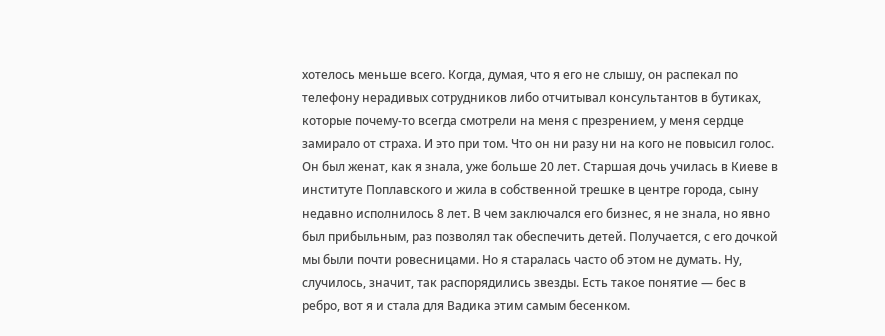хотелось меньше всего. Когда, думая, что я его не слышу, он распекал по телефону нерадивых сотрудников либо отчитывал консультантов в бутиках, которые почему-то всегда смотрели на меня с презрением, у меня сердце замирало от страха. И это при том. Что он ни разу ни на кого не повысил голос.
Он был женат, как я знала, уже больше 20 лет. Старшая дочь училась в Киеве в институте Поплавского и жила в собственной трешке в центре города, сыну недавно исполнилось 8 лет. В чем заключался его бизнес, я не знала, но явно был прибыльным, раз позволял так обеспечить детей. Получается, с его дочкой мы были почти ровесницами. Но я старалась часто об этом не думать. Ну, случилось, значит, так распорядились звезды. Есть такое понятие — бес в ребро, вот я и стала для Вадика этим самым бесенком.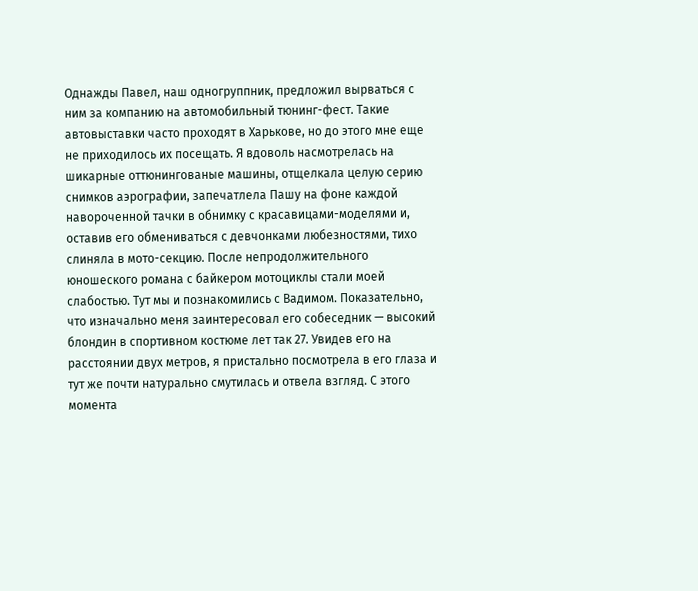Однажды Павел, наш одногруппник, предложил вырваться с ним за компанию на автомобильный тюнинг-фест. Такие автовыставки часто проходят в Харькове, но до этого мне еще не приходилось их посещать. Я вдоволь насмотрелась на шикарные оттюнингованые машины, отщелкала целую серию снимков аэрографии, запечатлела Пашу на фоне каждой навороченной тачки в обнимку с красавицами-моделями и, оставив его обмениваться с девчонками любезностями, тихо слиняла в мото-секцию. После непродолжительного юношеского романа с байкером мотоциклы стали моей слабостью. Тут мы и познакомились с Вадимом. Показательно, что изначально меня заинтересовал его собеседник — высокий блондин в спортивном костюме лет так 27. Увидев его на расстоянии двух метров, я пристально посмотрела в его глаза и тут же почти натурально смутилась и отвела взгляд. С этого момента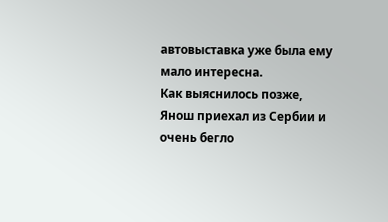автовыставка уже была ему мало интересна.
Как выяснилось позже, Янош приехал из Сербии и очень бегло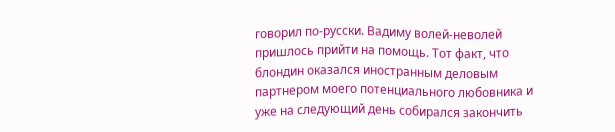говорил по-русски. Вадиму волей-неволей пришлось прийти на помощь. Тот факт, что блондин оказался иностранным деловым партнером моего потенциального любовника и уже на следующий день собирался закончить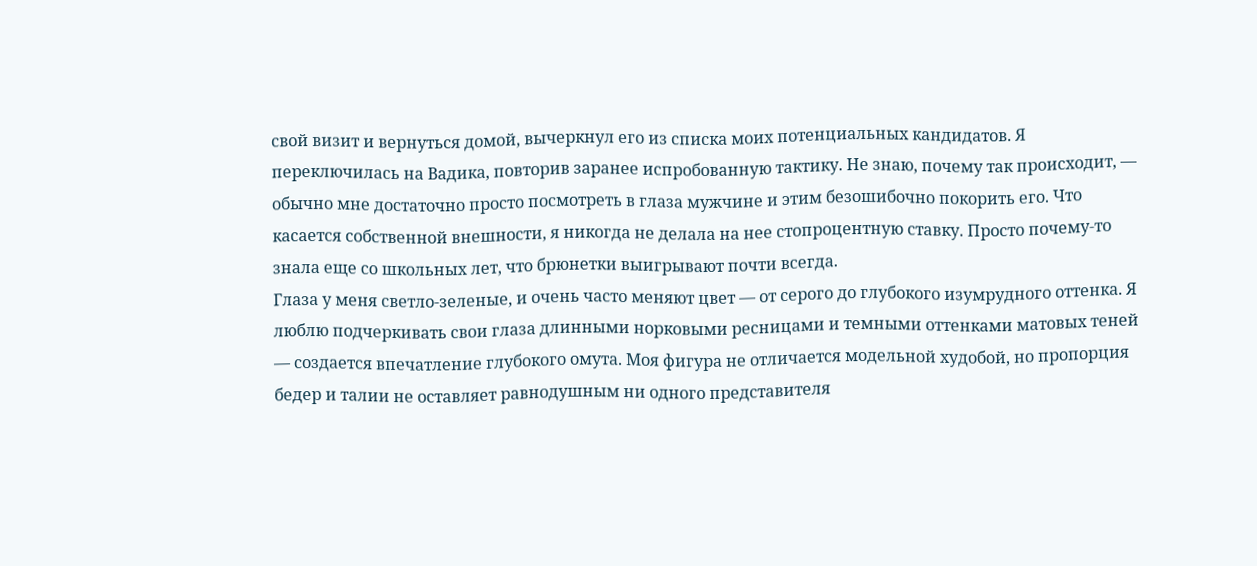свой визит и вернуться домой, вычеркнул его из списка моих потенциальных кандидатов. Я переключилась на Вадика, повторив заранее испробованную тактику. Не знаю, почему так происходит, — обычно мне достаточно просто посмотреть в глаза мужчине и этим безошибочно покорить его. Что касается собственной внешности, я никогда не делала на нее стопроцентную ставку. Просто почему-то знала еще со школьных лет, что брюнетки выигрывают почти всегда.
Глаза у меня светло-зеленые, и очень часто меняют цвет — от серого до глубокого изумрудного оттенка. Я люблю подчеркивать свои глаза длинными норковыми ресницами и темными оттенками матовых теней — создается впечатление глубокого омута. Моя фигура не отличается модельной худобой, но пропорция бедер и талии не оставляет равнодушным ни одного представителя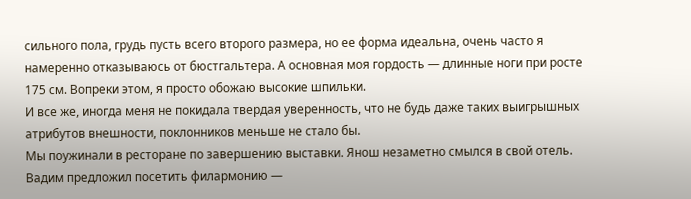сильного пола, грудь пусть всего второго размера, но ее форма идеальна, очень часто я намеренно отказываюсь от бюстгальтера. А основная моя гордость — длинные ноги при росте 175 см. Вопреки этом, я просто обожаю высокие шпильки.
И все же, иногда меня не покидала твердая уверенность, что не будь даже таких выигрышных атрибутов внешности, поклонников меньше не стало бы.
Мы поужинали в ресторане по завершению выставки. Янош незаметно смылся в свой отель. Вадим предложил посетить филармонию —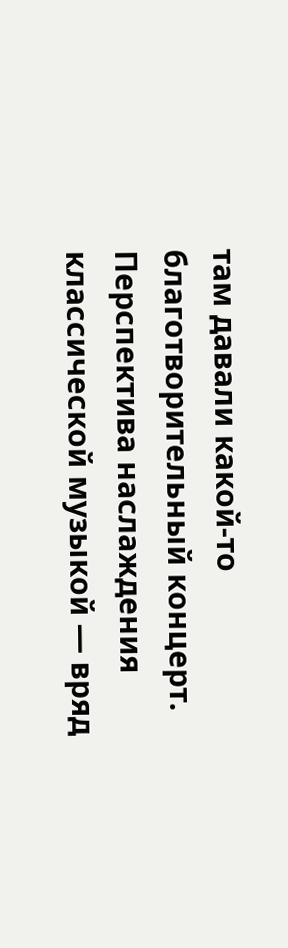там давали какой-то благотворительный концерт. Перспектива наслаждения классической музыкой — вряд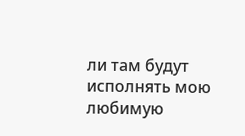ли там будут исполнять мою любимую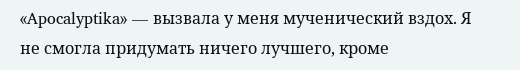«Apocalyptika» — вызвала у меня мученический вздох. Я не смогла придумать ничего лучшего, кроме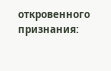откровенного признания: